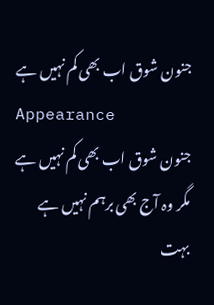جنون شوق اب بھی کم نہیں ہے
Appearance
جنون شوق اب بھی کم نہیں ہے
مگر وہ آج بھی برہم نہیں ہے
بہت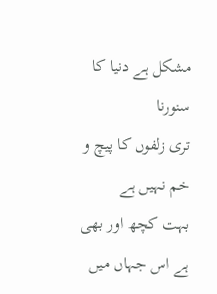مشکل ہے دنیا کا سنورنا
تری زلفوں کا پیچ و خم نہیں ہے
بہت کچھ اور بھی ہے اس جہاں میں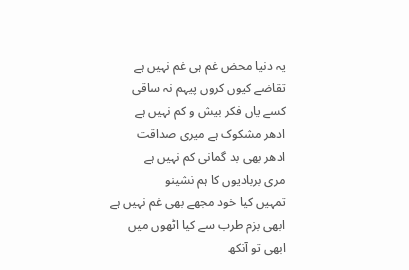یہ دنیا محض غم ہی غم نہیں ہے
تقاضے کیوں کروں پیہم نہ ساقی
کسے یاں فکر بیش و کم نہیں ہے
ادھر مشکوک ہے میری صداقت
ادھر بھی بد گمانی کم نہیں ہے
مری بربادیوں کا ہم نشینو
تمہیں کیا خود مجھے بھی غم نہیں ہے
ابھی بزم طرب سے کیا اٹھوں میں
ابھی تو آنکھ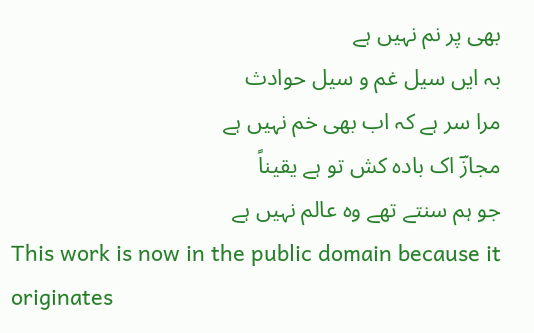بھی پر نم نہیں ہے
بہ ایں سیل غم و سیل حوادث
مرا سر ہے کہ اب بھی خم نہیں ہے
مجازؔ اک بادہ کش تو ہے یقیناً
جو ہم سنتے تھے وہ عالم نہیں ہے
This work is now in the public domain because it originates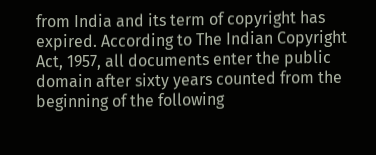from India and its term of copyright has expired. According to The Indian Copyright Act, 1957, all documents enter the public domain after sixty years counted from the beginning of the following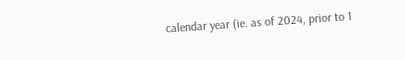calendar year (ie. as of 2024, prior to 1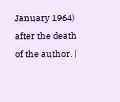January 1964) after the death of the author. |